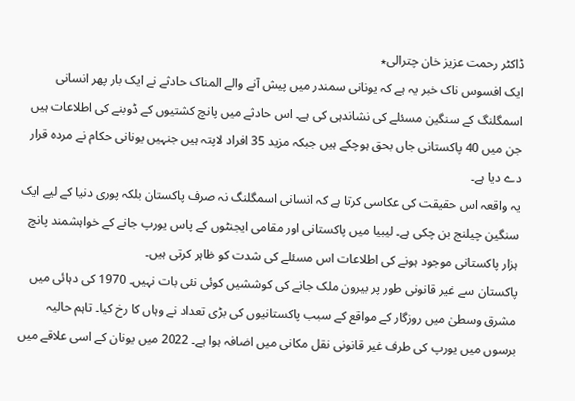ڈاکٹر رحمت عزیز خان چترالی٭
ایک افسوس ناک خبر یہ ہے کہ یونانی سمندر میں پیش آنے والے المناک حادثے نے ایک بار پھر انسانی اسمگلنگ کے سنگین مسئلے کی نشاندہی کی ہے۔ اس حادثے میں پانچ کشتیوں کے ڈوبنے کی اطلاعات ہیں جن میں 40 پاکستانی جاں بحق ہوچکے ہیں جبکہ مزید 35 افراد لاپتہ ہیں جنہیں یونانی حکام نے مردہ قرار دے دیا ہے۔
یہ واقعہ اس حقیقت کی عکاسی کرتا ہے کہ انسانی اسمگلنگ نہ صرف پاکستان بلکہ پوری دنیا کے لیے ایک سنگین چیلنج بن چکی ہے۔ لیبیا میں پاکستانی اور مقامی ایجنٹوں کے پاس یورپ جانے کے خواہشمند پانچ ہزار پاکستانی موجود ہونے کی اطلاعات اس مسئلے کی شدت کو ظاہر کرتی ہیں۔
پاکستان سے غیر قانونی طور پر بیرون ملک جانے کی کوششیں کوئی نئی بات نہیں۔ 1970 کی دہائی میں مشرق وسطیٰ میں روزگار کے مواقع کے سبب پاکستانیوں کی بڑی تعداد نے وہاں کا رخ کیا۔ تاہم حالیہ برسوں میں یورپ کی طرف غیر قانونی نقل مکانی میں اضافہ ہوا ہے۔ 2022 میں یونان کے اسی علاقے میں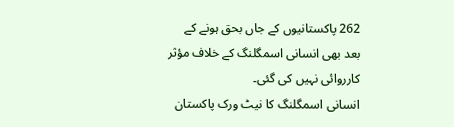262 پاکستانیوں کے جاں بحق ہونے کے بعد بھی انسانی اسمگلنگ کے خلاف مؤثر کارروائی نہیں کی گئی۔
انسانی اسمگلنگ کا نیٹ ورک پاکستان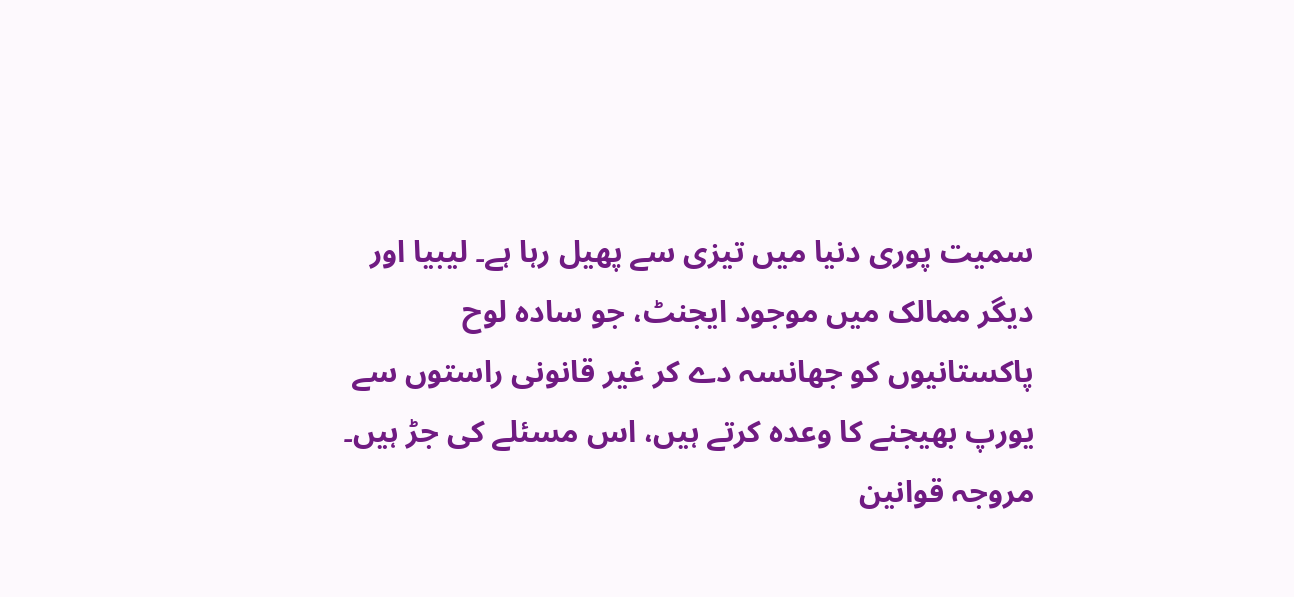سمیت پوری دنیا میں تیزی سے پھیل رہا ہے۔ لیبیا اور دیگر ممالک میں موجود ایجنٹ، جو سادہ لوح پاکستانیوں کو جھانسہ دے کر غیر قانونی راستوں سے یورپ بھیجنے کا وعدہ کرتے ہیں، اس مسئلے کی جڑ ہیں۔
مروجہ قوانین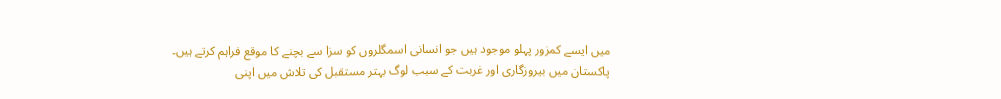میں ایسے کمزور پہلو موجود ہیں جو انسانی اسمگلروں کو سزا سے بچنے کا موقع فراہم کرتے ہیں۔
پاکستان میں بیروزگاری اور غربت کے سبب لوگ بہتر مستقبل کی تلاش میں اپنی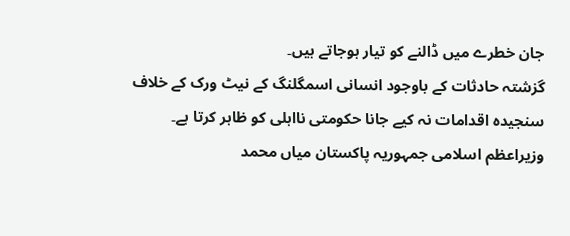جان خطرے میں ڈالنے کو تیار ہوجاتے ہیں۔
گزشتہ حادثات کے باوجود انسانی اسمگلنگ کے نیٹ ورک کے خلاف سنجیدہ اقدامات نہ کیے جانا حکومتی نااہلی کو ظاہر کرتا ہے۔
وزیراعظم اسلامی جمہوریہ پاکستان میاں محمد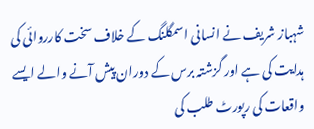شہباز شریف نے انسانی اسمگلنگ کے خلاف سخت کارروائی کی ہدایت کی ہے اور گزشتہ برس کے دوران پیش آنے والے ایسے واقعات کی رپورٹ طلب کی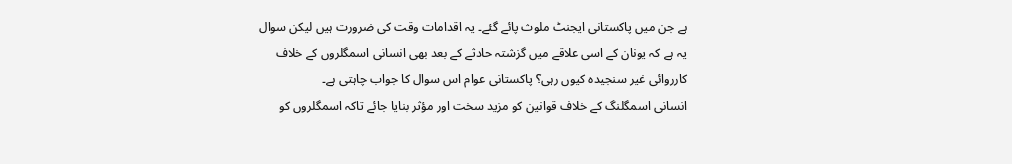ہے جن میں پاکستانی ایجنٹ ملوث پائے گئے۔ یہ اقدامات وقت کی ضرورت ہیں لیکن سوال یہ ہے کہ یونان کے اسی علاقے میں گزشتہ حادثے کے بعد بھی انسانی اسمگلروں کے خلاف کارروائی غیر سنجیدہ کیوں رہی؟ پاکستانی عوام اس سوال کا جواب چاہتی ہے۔
انسانی اسمگلنگ کے خلاف قوانین کو مزید سخت اور مؤثر بنایا جائے تاکہ اسمگلروں کو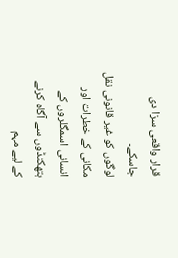قرار واقعی سزا دی جاسکے۔
لوگوں کو غیر قانونی نقل مکانی کے خطرات اور انسانی اسمگلروں کے ہتھکنڈوں سے آگاہ کرنے کے لیے مہم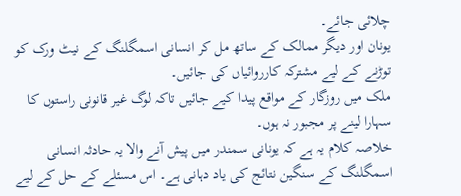چلائی جائے۔
یونان اور دیگر ممالک کے ساتھ مل کر انسانی اسمگلنگ کے نیٹ ورک کو توڑنے کے لیے مشترکہ کارروائیاں کی جائیں۔
ملک میں روزگار کے مواقع پیدا کیے جائیں تاکہ لوگ غیر قانونی راستوں کا سہارا لینے پر مجبور نہ ہوں۔
خلاصہ کلام یہ ہے کہ یونانی سمندر میں پیش آنے والا یہ حادثہ انسانی اسمگلنگ کے سنگین نتائج کی یاد دہانی ہے۔ اس مسئلے کے حل کے لیے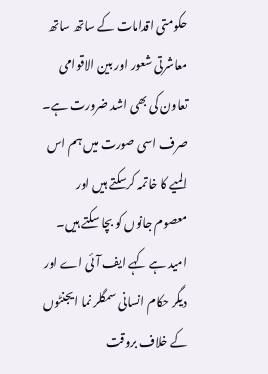حکومتی اقدامات کے ساتھ ساتھ معاشرتی شعور اور بین الاقوامی تعاون کی بھی اشد ضرورت ہے۔ صرف اسی صورت میں ہم اس المیے کا خاتمہ کرسکتے ہیں اور معصوم جانوں کو بچا سکتے ہیں۔ امید ہے کہے ایف آئی اے اور دیگر حکام انسانی سمگلر نما ایجنٹوں کے خلاف بروقت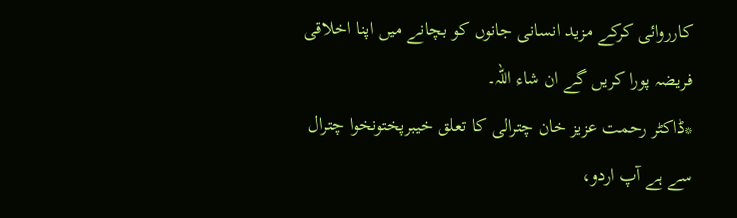کارروائی کرکے مزید انسانی جانوں کو بچانے میں اپنا اخلاقی فریضہ پورا کریں گے ان شاء اللہ۔
*ڈاکٹر رحمت عزیز خان چترالی کا تعلق خیبرپختونخوا چترال سے ہے آپ اردو،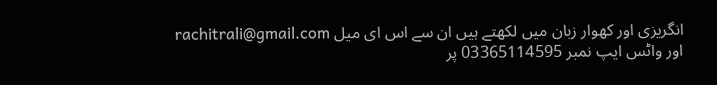انگریزی اور کھوار زبان میں لکھتے ہیں ان سے اس ای میل rachitrali@gmail.com اور واٹس ایپ نمبر 03365114595 پر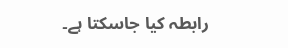رابطہ کیا جاسکتا ہے۔